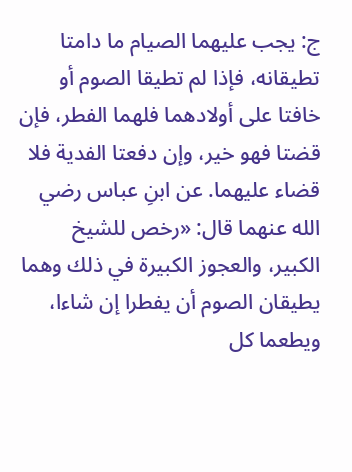ج: يجب عليهما الصيام ما دامتا تطيقانه، فإذا لم تطيقا الصوم أو خافتا على أولادهما فلهما الفطر، فإن قضتا فهو خير، وإن دفعتا الفدية فلا قضاء عليهما. عن ابنِ عباس رضي الله عنهما قال: «رخص للشيخ الكبير، والعجوز الكبيرة في ذلك وهما يطيقان الصوم أن يفطرا إن شاءا، ويطعما كل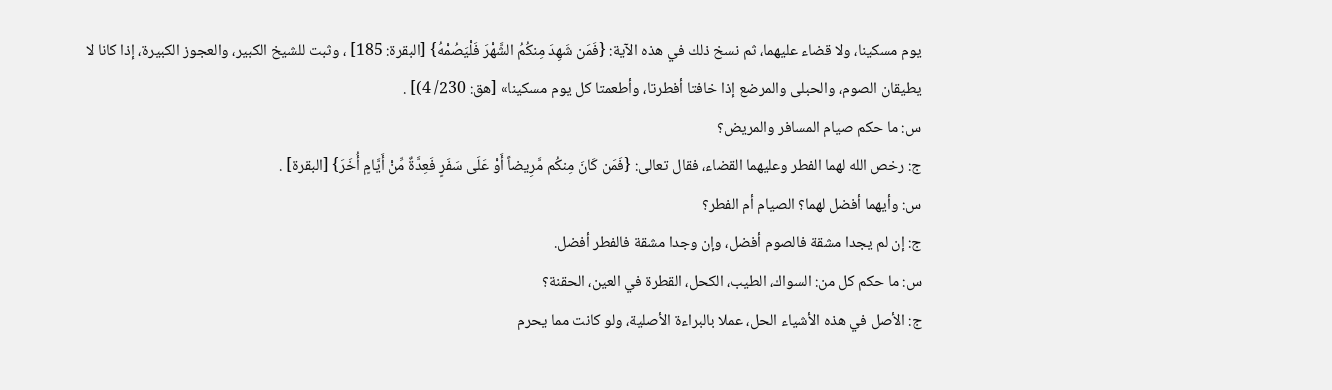يوم مسكينا، ولا قضاء عليهما، ثم نسخ ذلك في هذه الآية: {فَمَن شَهِدَ مِنكُمُ الشَّهْرَ فَلْيَصُمْهُ} [البقرة: 185] ، وثبت للشيخ الكبير، والعجوز الكبيرة، إذا كانا لا يطيقان الصوم، والحبلى والمرضع إذا خافتا أفطرتا، وأطعمتا كل يوم مسكينا» [هق: 230/ 4)] .
س: ما حكم صيام المسافر والمريض؟
ج: رخص الله لهما الفطر وعليهما القضاء، فقال تعالى: {فَمَن كَانَ مِنكُم مَّرِيضاً أَوْ عَلَى سَفَرٍ فَعِدَّةٌ مِّنْ أَيَّامٍ أُخَرَ} [البقرة] .
س: وأيهما أفضل لهما؟ الصيام أم الفطر؟
ج: إن لم يجدا مشقة فالصوم أفضل، وإن وجدا مشقة فالفطر أفضل.
س: ما حكم كل من: السواك، الطيب، الكحل، القطرة في العين، الحقنة؟
ج: الأصل في هذه الأشياء الحل، عملا بالبراءة الأصلية، ولو كانت مما يحرم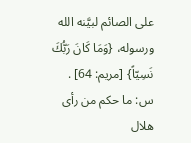على الصائم لبيَّنه الله ورسوله، {وَمَا كَانَ رَبُّكَ نَسِيّاً} [مريم: 64] .
س: ما حكم من رأى هلال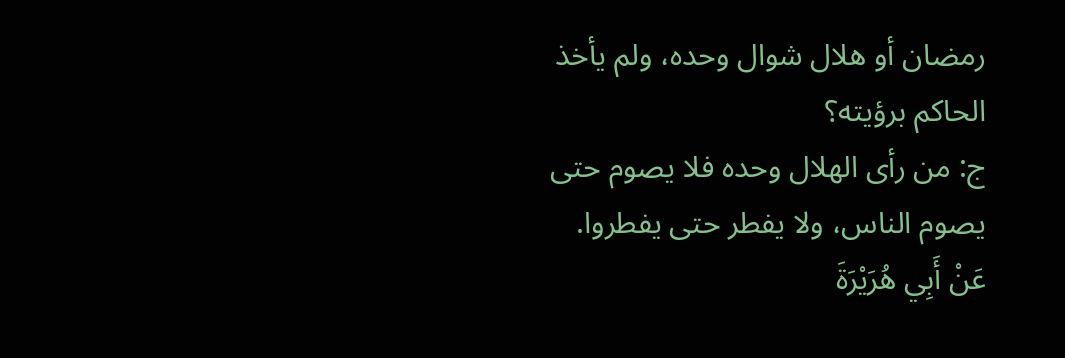رمضان أو هلال شوال وحده، ولم يأخذ الحاكم برؤيته؟
ج: من رأى الهلال وحده فلا يصوم حتى يصوم الناس، ولا يفطر حتى يفطروا.
عَنْ أَبِي هُرَيْرَةَ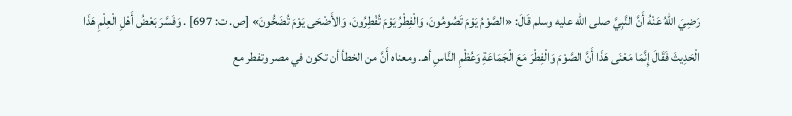رَضِيَ اللهُ عَنْهُ أَنَّ النَّبِيَّ صلى الله عليه وسلم قَالَ: «الصَّوْمُ يَوْمَ تَصُومُونَ، وَالْفِطْرُ يَوْمَ تُفْطِرُونَ، وَالأَضْحَى يَوْمَ تُضَحُّونَ» [ص. ت: 697] . وَفَسَّرَ بَعْضُ أَهْلِ الْعِلْمِ هَذَا الْحَدِيثَ فَقَالَ إِنَّمَا مَعْنَى هَذَا أَنَّ الصَّوْمَ وَالْفِطْرَ مَعَ الْجَمَاعَةِ وَعُظْمِ النَّاسِ أهـ. ومعناه أَنَّ من الخطأ أن تكون في مصر وتفطر مع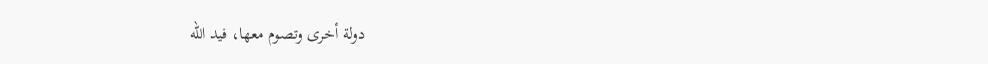دولة أخرى وتصوم معها، فيد الله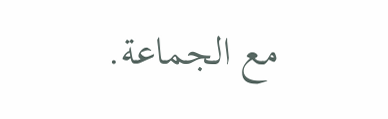مع الجماعة.